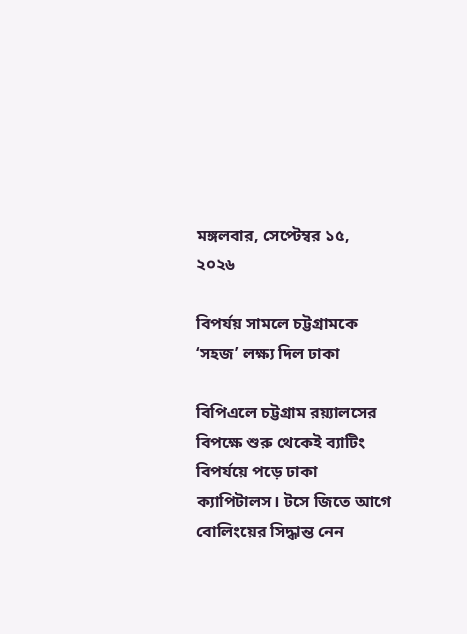মঙ্গলবার, সেপ্টেম্বর ১৫, ২০২৬

বিপর্যয় সামলে চট্টগ্রামকে ‘সহজ’ লক্ষ্য দিল ঢাকা

বিপিএলে চট্টগ্রাম রয়্যালসের বিপক্ষে শুরু থেকেই ব্যাটিং বিপর্যয়ে পড়ে ঢাকা ক্যাপিটালস। টসে জিতে আগে বোলিংয়ের সিদ্ধান্ত নেন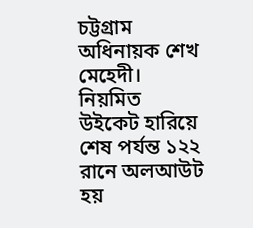চট্টগ্রাম অধিনায়ক শেখ মেহেদী। নিয়মিত উইকেট হারিয়ে শেষ পর্যন্ত ১২২ রানে অলআউট হয়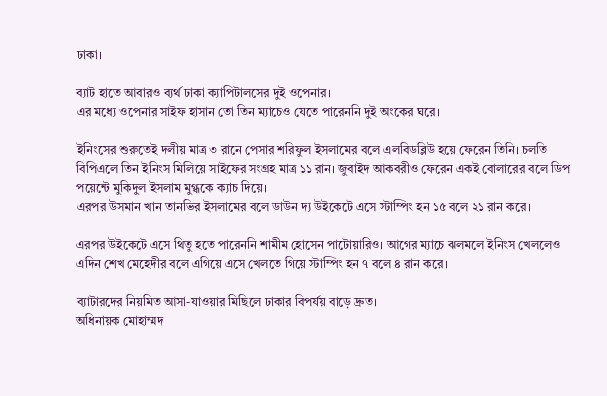ঢাকা।

ব্যাট হাতে আবারও ব্যর্থ ঢাকা ক্যাপিটালসের দুই ওপেনার।
এর মধ্যে ওপেনার সাইফ হাসান তো তিন ম্যাচেও যেতে পারেননি দুই অংকের ঘরে।

ইনিংসের শুরুতেই দলীয় মাত্র ৩ রানে পেসার শরিফুল ইসলামের বলে এলবিডব্লিউ হয়ে ফেরেন তিনি। চলতি বিপিএলে তিন ইনিংস মিলিয়ে সাইফের সংগ্রহ মাত্র ১১ রান। জুবাইদ আকবরীও ফেরেন একই বোলারের বলে ডিপ পয়েন্টে মুকিদুল ইসলাম মুগ্ধকে ক্যাচ দিয়ে।
এরপর উসমান খান তানভির ইসলামের বলে ডাউন দ্য উইকেটে এসে স্টাম্পিং হন ১৫ বলে ২১ রান করে।

এরপর উইকেটে এসে থিতু হতে পারেননি শামীম হোসেন পাটোয়ারিও। আগের ম্যাচে ঝলমলে ইনিংস খেললেও এদিন শেখ মেহেদীর বলে এগিয়ে এসে খেলতে গিয়ে স্টাম্পিং হন ৭ বলে ৪ রান করে।

ব্যাটারদের নিয়মিত আসা-যাওয়ার মিছিলে ঢাকার বিপর্যয় বাড়ে দ্রুত।
অধিনায়ক মোহাম্মদ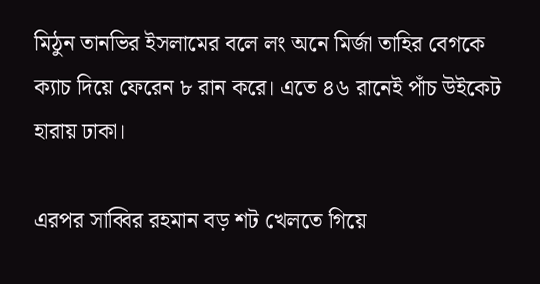মিঠুন তানভির ইসলামের বলে লং অনে মির্জা তাহির বেগকে ক্যাচ দিয়ে ফেরেন ৮ রান করে। এতে ৪৬ রানেই পাঁচ উইকেট হারায় ঢাকা।

এরপর সাব্বির রহমান বড় শট খেলতে গিয়ে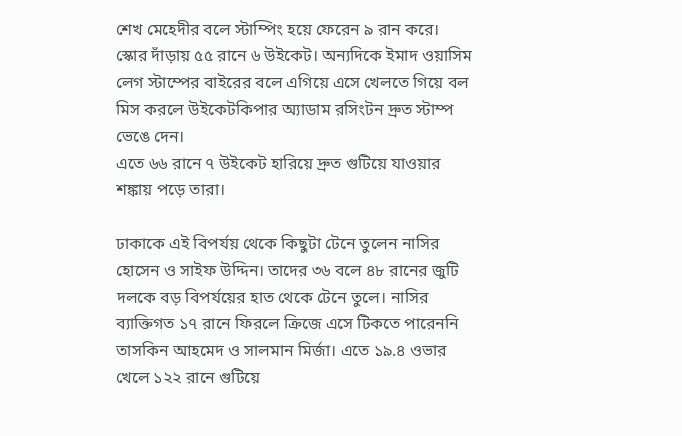শেখ মেহেদীর বলে স্টাম্পিং হয়ে ফেরেন ৯ রান করে। স্কোর দাঁড়ায় ৫৫ রানে ৬ উইকেট। অন্যদিকে ইমাদ ওয়াসিম লেগ স্টাম্পের বাইরের বলে এগিয়ে এসে খেলতে গিয়ে বল মিস করলে উইকেটকিপার অ্যাডাম রসিংটন দ্রুত স্টাম্প ভেঙে দেন।
এতে ৬৬ রানে ৭ উইকেট হারিয়ে দ্রুত গুটিয়ে যাওয়ার শঙ্কায় পড়ে তারা।

ঢাকাকে এই বিপর্যয় থেকে কিছুটা টেনে তুলেন নাসির হোসেন ও সাইফ উদ্দিন। তাদের ৩৬ বলে ৪৮ রানের জুটি দলকে বড় বিপর্যয়ের হাত থেকে টেনে তুলে। নাসির ব্যাক্তিগত ১৭ রানে ফিরলে ক্রিজে এসে টিকতে পারেননি তাসকিন আহমেদ ও সালমান মির্জা। এতে ১৯.৪ ওভার খেলে ১২২ রানে গুটিয়ে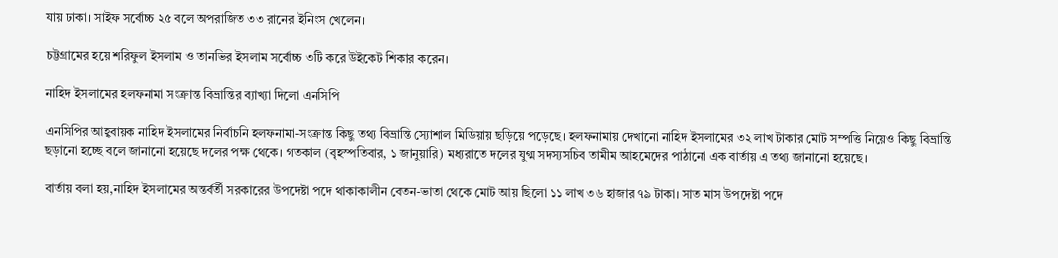যায় ঢাকা। সাইফ সর্বোচ্চ ২৫ বলে অপরাজিত ৩৩ রানের ইনিংস খেলেন।

চট্টগ্রামের হয়ে শরিফুল ইসলাম ও তানভির ইসলাম সর্বোচ্চ ৩টি করে উইকেট শিকার করেন।

নাহিদ ইসলামের হলফনামা সংক্রান্ত বিভ্রান্তির ব্যাখ্যা দিলো এনসিপি

এনসিপির আহ্ববায়ক নাহিদ ইসলামের নির্বাচনি হলফনামা-সংক্রান্ত কিছু তথ্য বিভ্রান্তি স্যোশাল মিডিয়ায় ছড়িয়ে পড়েছে। হলফনামায় দেখানো নাহিদ ইসলামের ৩২ লাখ টাকার মোট সম্পত্তি নিয়েও কিছু বিভ্রান্তি ছড়ানো হচ্ছে বলে জানানো হয়েছে দলের পক্ষ থেকে। গতকাল (বৃহস্পতিবার, ১ জানুয়ারি) মধ্যরাতে দলের যুগ্ম সদস্যসচিব তামীম আহমেদের পাঠানো এক বার্তায় এ তথ্য জানানো হয়েছে।

বার্তায় বলা হয়,নাহিদ ইসলামের অন্তর্বর্তী সরকারের উপদেষ্টা পদে থাকাকালীন বেতন-ভাতা থেকে মোট আয় ছিলো ১১ লাখ ৩৬ হাজার ৭৯ টাকা। সাত মাস উপদেষ্টা পদে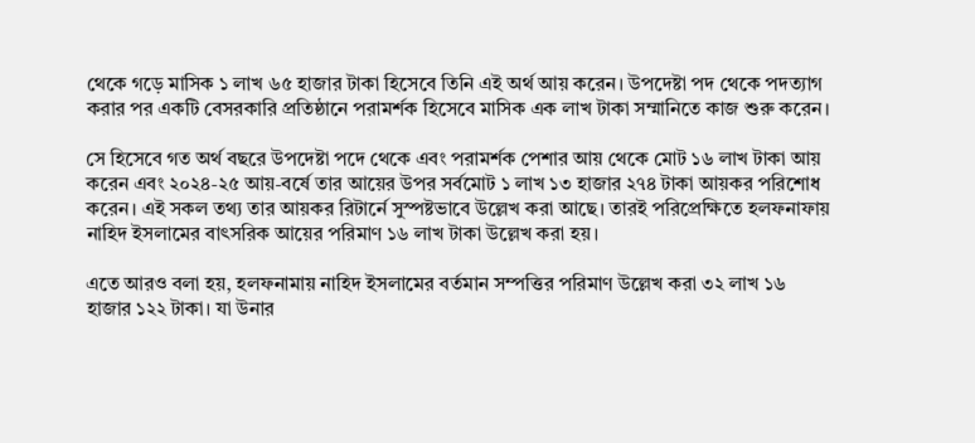থেকে গড়ে মাসিক ১ লাখ ৬৫ হাজার টাকা হিসেবে তিনি এই অর্থ আয় করেন। উপদেষ্টা পদ থেকে পদত্যাগ করার পর একটি বেসরকারি প্রতিষ্ঠানে পরামর্শক হিসেবে মাসিক এক লাখ টাকা সম্মানিতে কাজ শুরু করেন।

সে হিসেবে গত অর্থ বছরে উপদেষ্টা পদে থেকে এবং পরামর্শক পেশার আয় থেকে মোট ১৬ লাখ টাকা আয় করেন এবং ২০২৪-২৫ আয়-বর্ষে তার আয়ের উপর সর্বমোট ১ লাখ ১৩ হাজার ২৭৪ টাকা আয়কর পরিশোধ করেন। এই সকল তথ্য তার আয়কর রিটার্নে সুস্পষ্টভাবে উল্লেখ করা আছে। তারই পরিপ্রেক্ষিতে হলফনাফায় নাহিদ ইসলামের বাৎসরিক আয়ের পরিমাণ ১৬ লাখ টাকা উল্লেখ করা হয়।

এতে আরও বলা হয়, হলফনামায় নাহিদ ইসলামের বর্তমান সম্পত্তির পরিমাণ উল্লেখ করা ৩২ লাখ ১৬ হাজার ১২২ টাকা। যা উনার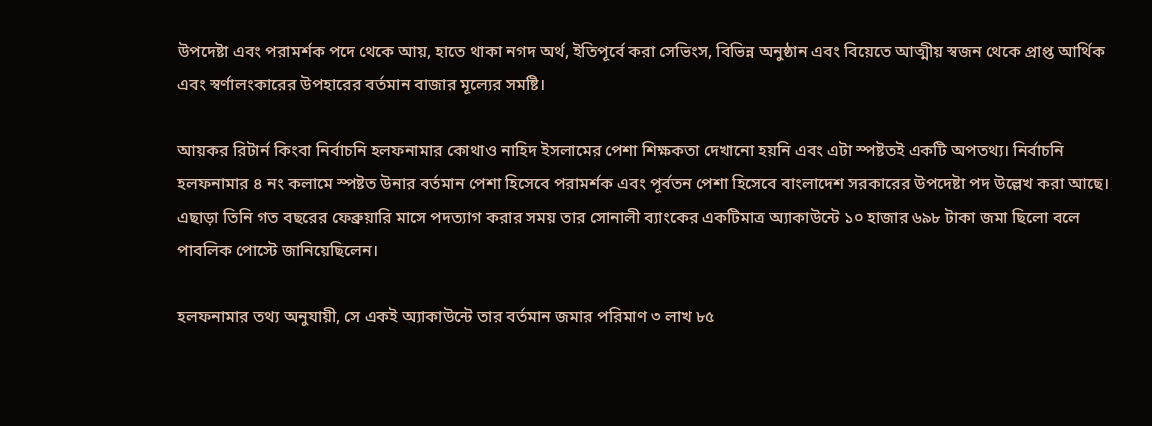উপদেষ্টা এবং পরামর্শক পদে থেকে আয়, হাতে থাকা নগদ অর্থ, ইতিপূর্বে করা সেভিংস, বিভিন্ন অনুষ্ঠান এবং বিয়েতে আত্মীয় স্বজন থেকে প্রাপ্ত আর্থিক এবং স্বর্ণালংকারের উপহারের বর্তমান বাজার মূল্যের সমষ্টি।

আয়কর রিটার্ন কিংবা নির্বাচনি হলফনামার কোথাও নাহিদ ইসলামের পেশা শিক্ষকতা দেখানো হয়নি এবং এটা স্পষ্টতই একটি অপতথ্য। নির্বাচনি হলফনামার ৪ নং কলামে স্পষ্টত উনার বর্তমান পেশা হিসেবে পরামর্শক এবং পূর্বতন পেশা হিসেবে বাংলাদেশ সরকারের উপদেষ্টা পদ উল্লেখ করা আছে। এছাড়া তিনি গত বছরের ফেব্রুয়ারি মাসে পদত্যাগ করার সময় তার সোনালী ব্যাংকের একটিমাত্র অ্যাকাউন্টে ১০ হাজার ৬৯৮ টাকা জমা ছিলো বলে পাবলিক পোস্টে জানিয়েছিলেন।

হলফনামার তথ্য অনুযায়ী, সে একই অ্যাকাউন্টে তার বর্তমান জমার পরিমাণ ৩ লাখ ৮৫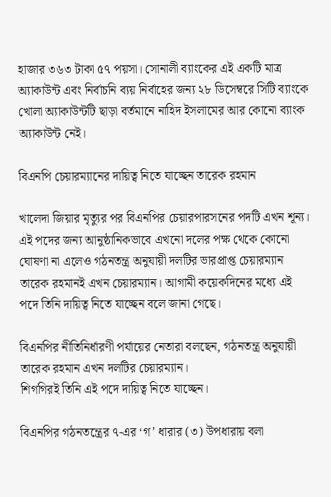হাজার ৩৬৩ টাকা ৫৭ পয়সা। সোনালী ব্যাংকের এই একটি মাত্র অ্যাকাউন্ট এবং নির্বাচনি ব্যয় নির্বাহের জন্য ২৮ ডিসেম্বরে সিটি ব্যাংকে খোলা অ্যাকাউন্টটি ছাড়া বর্তমানে নাহিদ ইসলামের আর কোনো ব্যাংক অ্যাকাউন্ট নেই।

বিএনপি চেয়ারম্যানের দায়িত্ব নিতে যাচ্ছেন তারেক রহমান

খালেদা জিয়ার মৃত্যুর পর বিএনপির চেয়ারপারসনের পদটি এখন শূন্য। এই পদের জন্য আনুষ্ঠানিকভাবে এখনো দলের পক্ষ থেকে কোনো ঘোষণা না এলেও গঠনতন্ত্র অনুযায়ী দলটির ভারপ্রাপ্ত চেয়ারম্যান তারেক রহমানই এখন চেয়ারম্যান। আগামী কয়েকদিনের মধ্যে এই পদে তিনি দায়িত্ব নিতে যাচ্ছেন বলে জানা গেছে।

বিএনপির নীতিনির্ধারণী পর্যায়ের নেতারা বলছেন, গঠনতন্ত্র অনুযায়ী তারেক রহমান এখন দলটির চেয়ারম্যান।
শিগগিরই তিনি এই পদে দায়িত্ব নিতে যাচ্ছেন।

বিএনপির গঠনতন্ত্রের ৭-এর ‘গ’ ধারার (৩) উপধারায় বলা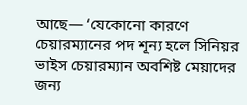আছে— ‘যেকোনো কারণে চেয়ারম্যানের পদ শূন্য হলে সিনিয়র ভাইস চেয়ারম্যান অবশিষ্ট মেয়াদের জন্য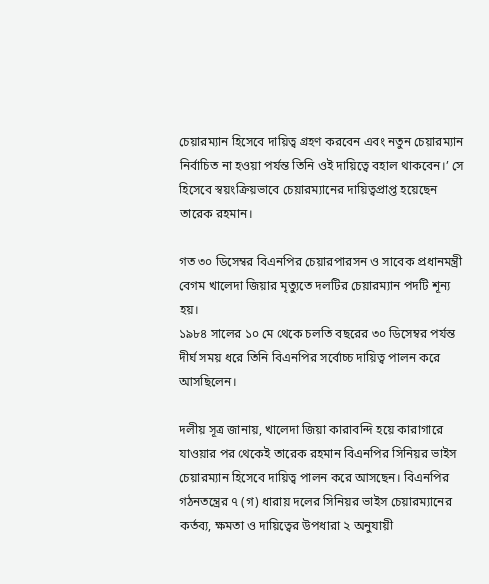চেয়ারম্যান হিসেবে দায়িত্ব গ্রহণ করবেন এবং নতুন চেয়ারম্যান নির্বাচিত না হওয়া পর্যন্ত তিনি ওই দায়িত্বে বহাল থাকবেন।’ সে হিসেবে স্বয়ংক্রিয়ভাবে চেয়ারম্যানের দায়িত্বপ্রাপ্ত হয়েছেন তারেক রহমান।

গত ৩০ ডিসেম্বর বিএনপির চেয়ারপারসন ও সাবেক প্রধানমন্ত্রী বেগম খালেদা জিয়ার মৃত্যুতে দলটির চেয়ারম্যান পদটি শূন্য হয়।
১৯৮৪ সালের ১০ মে থেকে চলতি বছরের ৩০ ডিসেম্বর পর্যন্ত দীর্ঘ সময় ধরে তিনি বিএনপির সর্বোচ্চ দায়িত্ব পালন করে আসছিলেন।

দলীয় সূত্র জানায়, খালেদা জিয়া কারাবন্দি হয়ে কারাগারে যাওয়ার পর থেকেই তারেক রহমান বিএনপির সিনিয়র ভাইস চেয়ারম্যান হিসেবে দায়িত্ব পালন করে আসছেন। বিএনপির গঠনতন্ত্রের ৭ (গ) ধারায় দলের সিনিয়র ভাইস চেয়ারম্যানের কর্তব্য, ক্ষমতা ও দায়িত্বের উপধারা ২ অনুযায়ী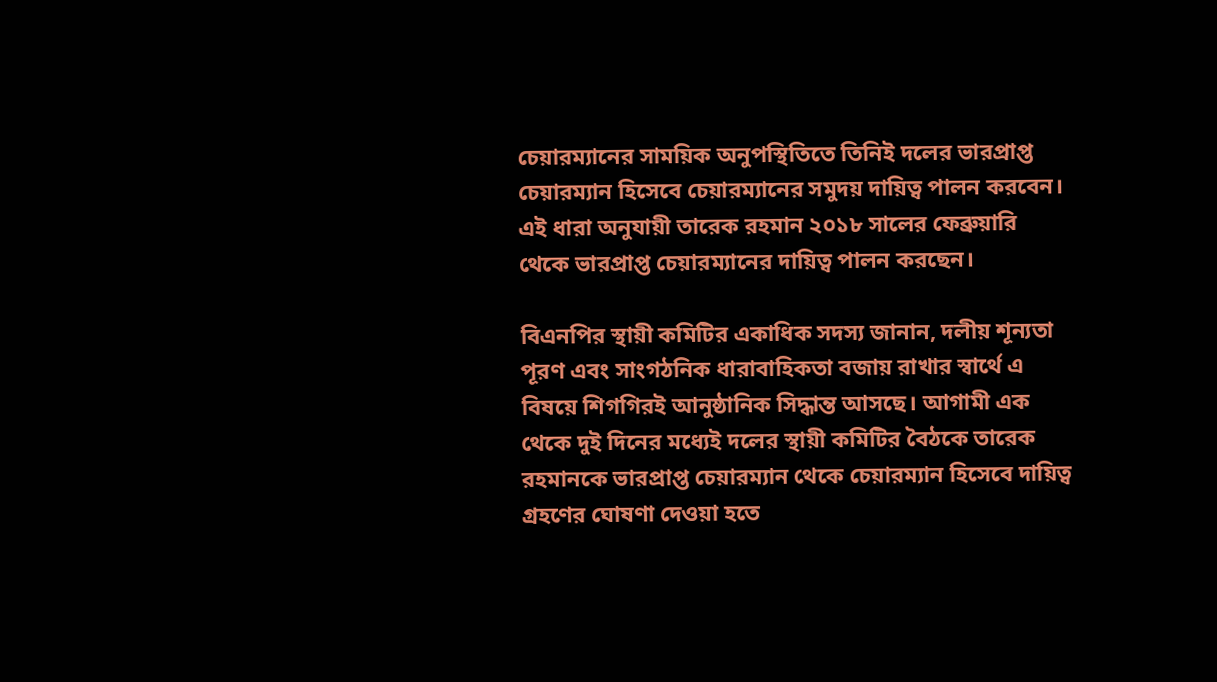চেয়ারম্যানের সাময়িক অনুপস্থিতিতে তিনিই দলের ভারপ্রাপ্ত চেয়ারম্যান হিসেবে চেয়ারম্যানের সমুদয় দায়িত্ব পালন করবেন। এই ধারা অনুযায়ী তারেক রহমান ২০১৮ সালের ফেব্রুয়ারি থেকে ভারপ্রাপ্ত চেয়ারম্যানের দায়িত্ব পালন করছেন।

বিএনপির স্থায়ী কমিটির একাধিক সদস্য জানান, দলীয় শূন্যতা পূরণ এবং সাংগঠনিক ধারাবাহিকতা বজায় রাখার স্বার্থে এ বিষয়ে শিগগিরই আনুষ্ঠানিক সিদ্ধান্ত আসছে। আগামী এক থেকে দুই দিনের মধ্যেই দলের স্থায়ী কমিটির বৈঠকে তারেক রহমানকে ভারপ্রাপ্ত চেয়ারম্যান থেকে চেয়ারম্যান হিসেবে দায়িত্ব গ্রহণের ঘোষণা দেওয়া হতে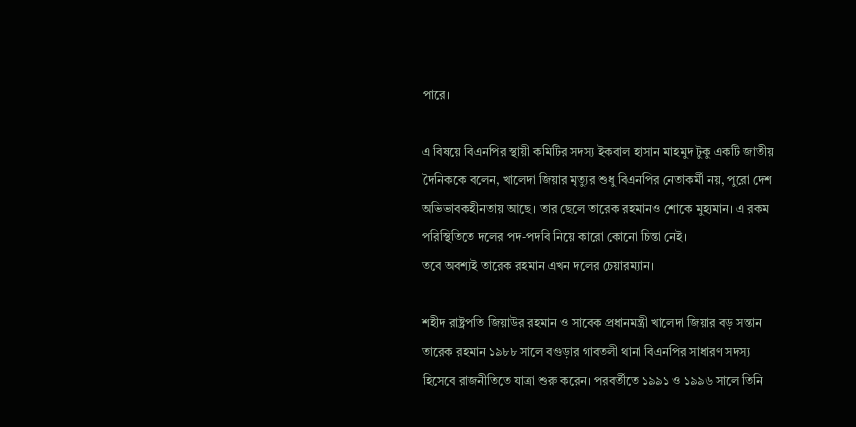পারে।

এ বিষয়ে বিএনপির স্থায়ী কমিটির সদস্য ইকবাল হাসান মাহমুদ টুকু একটি জাতীয় দৈনিককে বলেন, খালেদা জিয়ার মৃত্যুর শুধু বিএনপির নেতাকর্মী নয়, পুরো দেশ অভিভাবকহীনতায় আছে। তার ছেলে তারেক রহমানও শোকে মুহ্যমান। এ রকম পরিস্থিতিতে দলের পদ-পদবি নিয়ে কারো কোনো চিন্তা নেই।
তবে অবশ্যই তারেক রহমান এখন দলের চেয়ারম্যান।

শহীদ রাষ্ট্রপতি জিয়াউর রহমান ও সাবেক প্রধানমন্ত্রী খালেদা জিয়ার বড় সন্তান তারেক রহমান ১৯৮৮ সালে বগুড়ার গাবতলী থানা বিএনপির সাধারণ সদস্য হিসেবে রাজনীতিতে যাত্রা শুরু করেন। পরবর্তীতে ১৯৯১ ও ১৯৯৬ সালে তিনি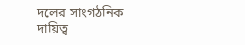দলের সাংগঠনিক দায়িত্ব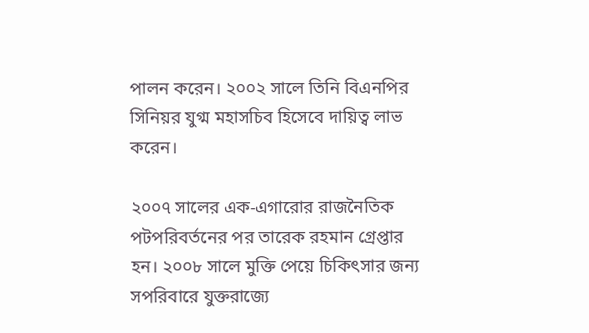পালন করেন। ২০০২ সালে তিনি বিএনপির সিনিয়র যুগ্ম মহাসচিব হিসেবে দায়িত্ব লাভ করেন।

২০০৭ সালের এক-এগারোর রাজনৈতিক পটপরিবর্তনের পর তারেক রহমান গ্রেপ্তার হন। ২০০৮ সালে মুক্তি পেয়ে চিকিৎসার জন্য সপরিবারে যুক্তরাজ্যে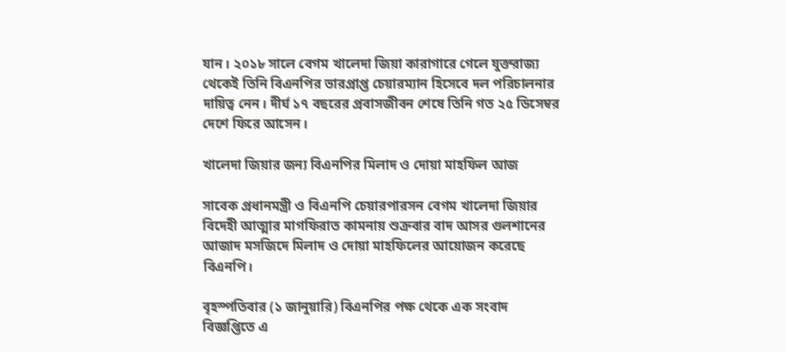যান। ২০১৮ সালে বেগম খালেদা জিয়া কারাগারে গেলে যুক্তরাজ্য থেকেই তিনি বিএনপির ভারপ্রাপ্ত চেয়ারম্যান হিসেবে দল পরিচালনার দায়িত্ব নেন। দীর্ঘ ১৭ বছরের প্রবাসজীবন শেষে তিনি গত ২৫ ডিসেম্বর দেশে ফিরে আসেন।

খালেদা জিয়ার জন্য বিএনপির মিলাদ ও দোয়া মাহফিল আজ

সাবেক প্রধানমন্ত্রী ও বিএনপি চেয়ারপারসন বেগম খালেদা জিয়ার বিদেহী আত্মার মাগফিরাত কামনায় শুক্রবার বাদ আসর গুলশানের আজাদ মসজিদে মিলাদ ও দোয়া মাহফিলের আয়োজন করেছে বিএনপি।

বৃহস্পতিবার (১ জানুয়ারি) বিএনপির পক্ষ থেকে এক সংবাদ বিজ্ঞপ্তিতে এ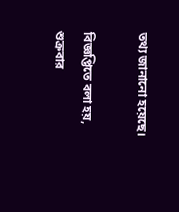তথ্য জানানো হয়েছে।

বিজ্ঞপ্তিতে বলা হয়, শুক্রবার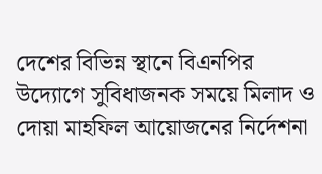দেশের বিভিন্ন স্থানে বিএনপির উদ্যোগে সুবিধাজনক সময়ে মিলাদ ও দোয়া মাহফিল আয়োজনের নির্দেশনা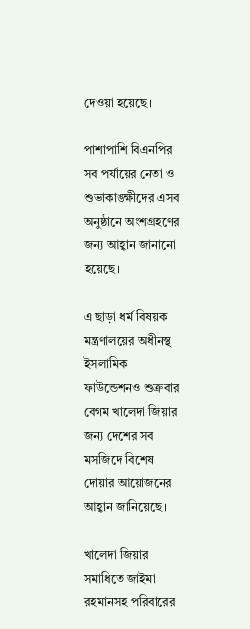দেওয়া হয়েছে।

পাশাপাশি বিএনপির সব পর্যায়ের নেতা ও শুভাকাঙ্ক্ষীদের এসব অনুষ্ঠানে অংশগ্রহণের জন্য আহ্বান জানানো হয়েছে।

এ ছাড়া ধর্ম বিষয়ক মন্ত্রণালয়ের অধীনস্থ ইসলামিক ফাউন্ডেশনও শুক্রবার বেগম খালেদা জিয়ার জন্য দেশের সব মসজিদে বিশেষ দোয়ার আয়োজনের আহ্বান জানিয়েছে।

খালেদা জিয়ার সমাধিতে জাইমা রহমানসহ পরিবারের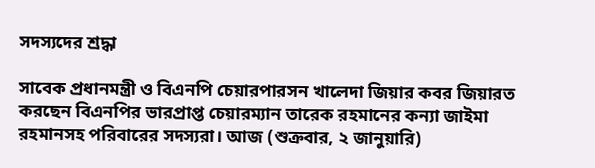সদস্যদের শ্রদ্ধা

সাবেক প্রধানমন্ত্রী ও বিএনপি চেয়ারপারসন খালেদা জিয়ার কবর জিয়ারত করছেন বিএনপির ভারপ্রাপ্ত চেয়ারম্যান তারেক রহমানের কন্যা জাইমা রহমানসহ পরিবারের সদস্যরা। আজ (শুক্রবার, ২ জানুয়ারি)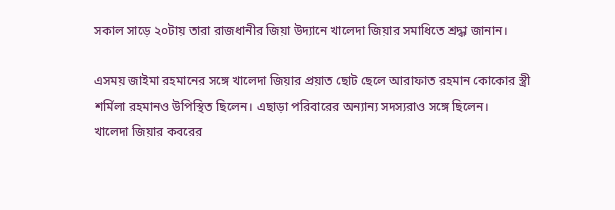সকাল সাড়ে ২০টায় তারা রাজধানীর জিয়া উদ্যানে খালেদা জিয়ার সমাধিতে শ্রদ্ধা জানান।

এসময় জাইমা রহমানের সঙ্গে খালেদা জিয়ার প্রয়াত ছোট ছেলে আরাফাত রহমান কোকোর স্ত্রী শর্মিলা রহমানও উপিস্থিত ছিলেন। এছাড়া পরিবারের অন্যান্য সদস্যরাও সঙ্গে ছিলেন।
খালেদা জিয়ার কবরের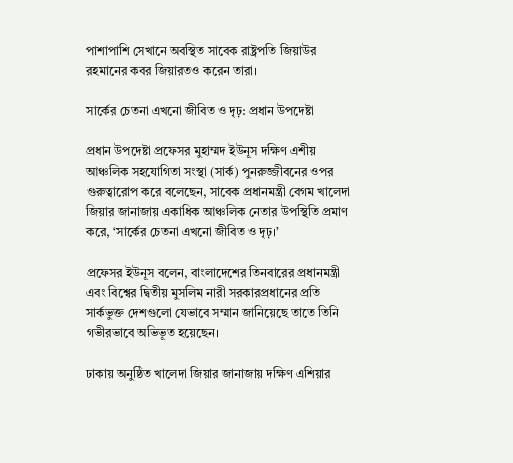পাশাপাশি সেখানে অবস্থিত সাবেক রাষ্ট্রপতি জিয়াউর রহমানের কবর জিয়ারতও করেন তারা।

সার্কের চেতনা এখনো জীবিত ও দৃঢ়: প্রধান উপদেষ্টা

প্রধান উপদেষ্টা প্রফেসর মুহাম্মদ ইউনূস দক্ষিণ এশীয় আঞ্চলিক সহযোগিতা সংস্থা (সার্ক) পুনরুজ্জীবনের ওপর গুরুত্বারোপ করে বলেছেন, সাবেক প্রধানমন্ত্রী বেগম খালেদা জিয়ার জানাজায় একাধিক আঞ্চলিক নেতার উপস্থিতি প্রমাণ করে, ‘সার্কের চেতনা এখনো জীবিত ও দৃঢ়।’

প্রফেসর ইউনূস বলেন, বাংলাদেশের তিনবারের প্রধানমন্ত্রী এবং বিশ্বের দ্বিতীয় মুসলিম নারী সরকারপ্রধানের প্রতি সার্কভুক্ত দেশগুলো যেভাবে সম্মান জানিয়েছে তাতে তিনি গভীরভাবে অভিভূত হয়েছেন।

ঢাকায় অনুষ্ঠিত খালেদা জিয়ার জানাজায় দক্ষিণ এশিয়ার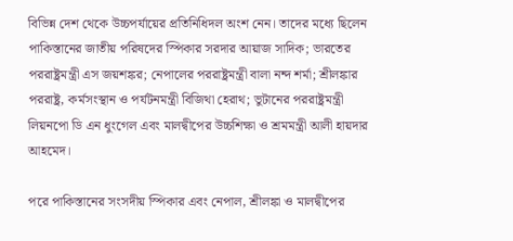বিভিন্ন দেশ থেকে উচ্চপর্যায়ের প্রতিনিধিদল অংশ নেন। তাদের মধ্যে ছিলেন পাকিস্তানের জাতীয় পরিষদের স্পিকার সরদার আয়াজ সাদিক; ভারতের পররাষ্ট্রমন্ত্রী এস জয়শঙ্কর; নেপালের পররাষ্ট্রমন্ত্রী বালা নন্দ শর্মা; শ্রীলঙ্কার পররাষ্ট্র, কর্মসংস্থান ও পর্যটনমন্ত্রী বিজিথা হেরাথ; ভুটানের পররাষ্ট্রমন্ত্রী লিয়নপো ডি এন ধুংগেল এবং মালদ্বীপের উচ্চশিক্ষা ও শ্রমমন্ত্রী আলী হায়দার আহমেদ।

পরে পাকিস্তানের সংসদীয় স্পিকার এবং নেপাল, শ্রীলঙ্কা ও মালদ্বীপের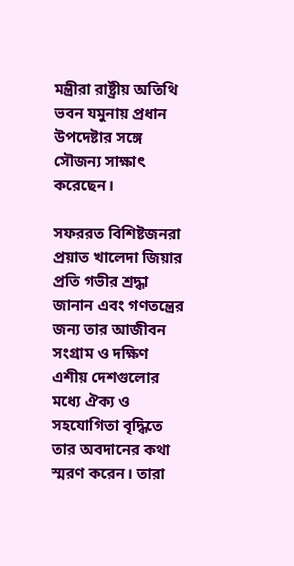মন্ত্রীরা রাষ্ট্রীয় অতিথি ভবন যমুনায় প্রধান উপদেষ্টার সঙ্গে সৌজন্য সাক্ষাৎ করেছেন।

সফররত বিশিষ্টজনরা প্রয়াত খালেদা জিয়ার প্রতি গভীর শ্রদ্ধা জানান এবং গণতন্ত্রের জন্য তার আজীবন সংগ্রাম ও দক্ষিণ এশীয় দেশগুলোর মধ্যে ঐক্য ও সহযোগিতা বৃদ্ধিতে তার অবদানের কথা স্মরণ করেন। তারা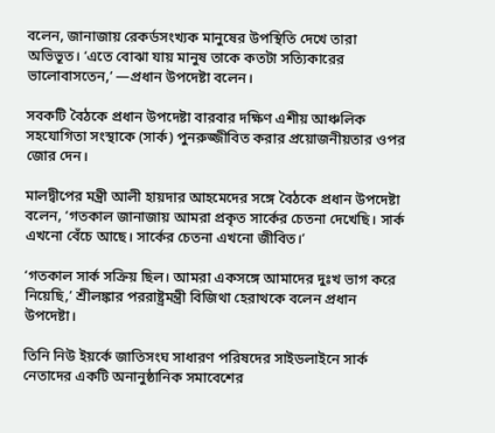বলেন, জানাজায় রেকর্ডসংখ্যক মানুষের উপস্থিতি দেখে তারা অভিভূত। ‘এতে বোঝা যায় মানুষ তাকে কতটা সত্যিকারের ভালোবাসতেন,’ —প্রধান উপদেষ্টা বলেন।

সবকটি বৈঠকে প্রধান উপদেষ্টা বারবার দক্ষিণ এশীয় আঞ্চলিক সহযোগিতা সংস্থাকে (সার্ক) পুনরুজ্জীবিত করার প্রয়োজনীয়তার ওপর জোর দেন।

মালদ্বীপের মন্ত্রী আলী হায়দার আহমেদের সঙ্গে বৈঠকে প্রধান উপদেষ্টা বলেন, ‘গতকাল জানাজায় আমরা প্রকৃত সার্কের চেতনা দেখেছি। সার্ক এখনো বেঁচে আছে। সার্কের চেতনা এখনো জীবিত।’

‘গতকাল সার্ক সক্রিয় ছিল। আমরা একসঙ্গে আমাদের দুঃখ ভাগ করে নিয়েছি,’ শ্রীলঙ্কার পররাষ্ট্রমন্ত্রী বিজিথা হেরাথকে বলেন প্রধান উপদেষ্টা।

তিনি নিউ ইয়র্কে জাতিসংঘ সাধারণ পরিষদের সাইডলাইনে সার্ক নেতাদের একটি অনানুষ্ঠানিক সমাবেশের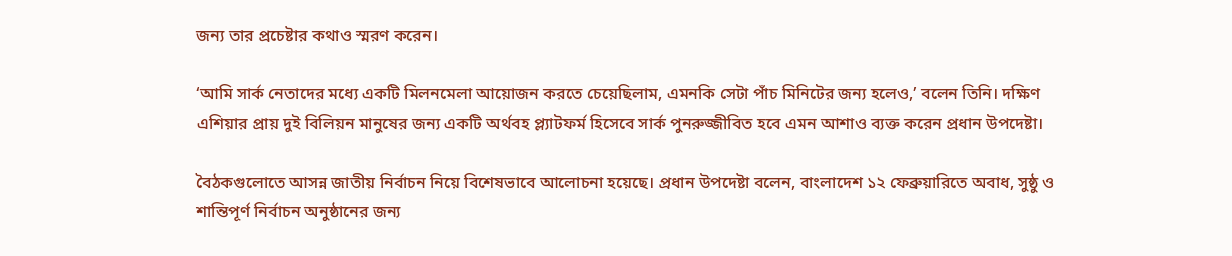জন্য তার প্রচেষ্টার কথাও স্মরণ করেন।

‘আমি সার্ক নেতাদের মধ্যে একটি মিলনমেলা আয়োজন করতে চেয়েছিলাম, এমনকি সেটা পাঁচ মিনিটের জন্য হলেও,’ বলেন তিনি। দক্ষিণ এশিয়ার প্রায় দুই বিলিয়ন মানুষের জন্য একটি অর্থবহ প্ল্যাটফর্ম হিসেবে সার্ক পুনরুজ্জীবিত হবে এমন আশাও ব্যক্ত করেন প্রধান উপদেষ্টা।

বৈঠকগুলোতে আসন্ন জাতীয় নির্বাচন নিয়ে বিশেষভাবে আলোচনা হয়েছে। প্রধান উপদেষ্টা বলেন, বাংলাদেশ ১২ ফেব্রুয়ারিতে অবাধ, সুষ্ঠু ও শান্তিপূর্ণ নির্বাচন অনুষ্ঠানের জন্য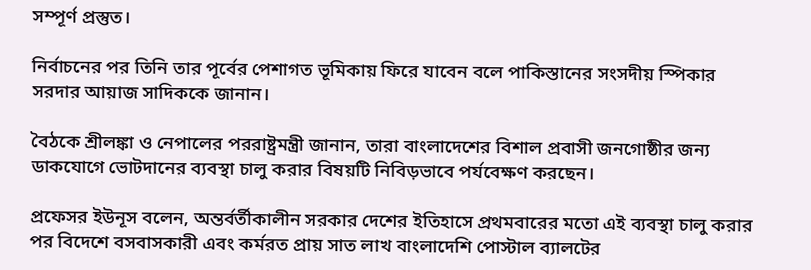সম্পূর্ণ প্রস্তুত।

নির্বাচনের পর তিনি তার পূর্বের পেশাগত ভূমিকায় ফিরে যাবেন বলে পাকিস্তানের সংসদীয় স্পিকার সরদার আয়াজ সাদিককে জানান।

বৈঠকে শ্রীলঙ্কা ও নেপালের পররাষ্ট্রমন্ত্রী জানান, তারা বাংলাদেশের বিশাল প্রবাসী জনগোষ্ঠীর জন্য ডাকযোগে ভোটদানের ব্যবস্থা চালু করার বিষয়টি নিবিড়ভাবে পর্যবেক্ষণ করছেন।

প্রফেসর ইউনূস বলেন, অন্তর্বর্তীকালীন সরকার দেশের ইতিহাসে প্রথমবারের মতো এই ব্যবস্থা চালু করার পর বিদেশে বসবাসকারী এবং কর্মরত প্রায় সাত লাখ বাংলাদেশি পোস্টাল ব্যালটের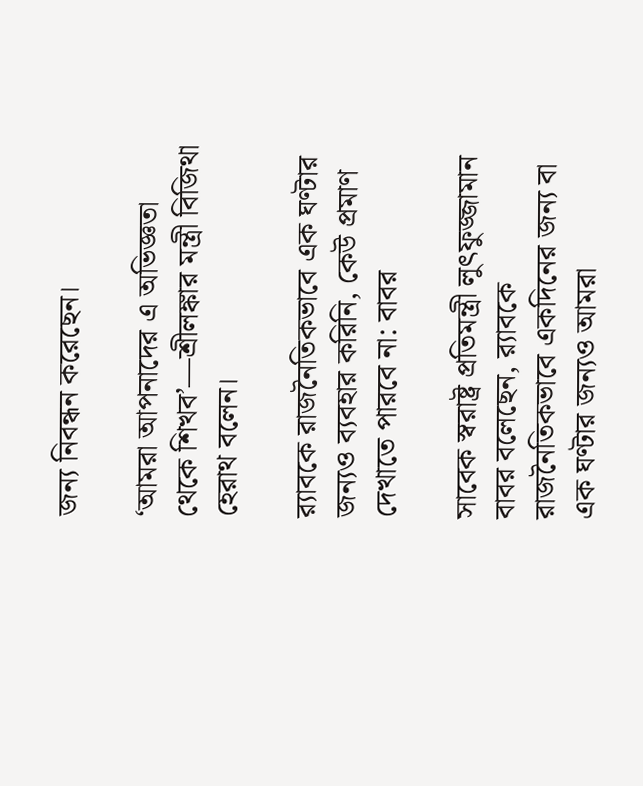জন্য নিবন্ধন করেছেন।

‘আমরা আপনাদের এ অভিজ্ঞতা থেকে শিখব’—শ্রীলঙ্কার মন্ত্রী বিজিথা হেরাথ বলেন।

র‍্যাবকে রাজনৈতিকভাবে এক ঘণ্টার জন্যও ব্যবহার করিনি, কেউ প্রমাণ দেখাতে পারবে না: বাবর

সাবেক স্বরাষ্ট্র প্রতিমন্ত্রী লুৎফুজ্জামান বাবর বলেছেন, র‍্যাবকে রাজনৈতিকভাবে একদিনের জন্য বা এক ঘণ্টার জন্যও আমরা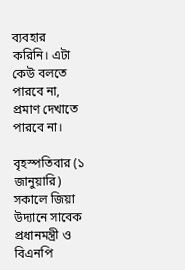ব্যবহার করিনি। এটা কেউ বলতে পারবে না, প্রমাণ দেখাতে পারবে না।

বৃহস্পতিবার (১ জানুয়ারি) সকালে জিয়া উদ্যানে সাবেক প্রধানমন্ত্রী ও বিএনপি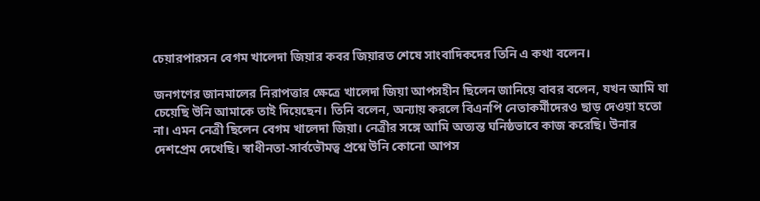চেয়ারপারসন বেগম খালেদা জিয়ার কবর জিয়ারত শেষে সাংবাদিকদের তিনি এ কথা বলেন।

জনগণের জানমালের নিরাপত্তার ক্ষেত্রে খালেদা জিয়া আপসহীন ছিলেন জানিয়ে বাবর বলেন, যখন আমি যা চেয়েছি উনি আমাকে তাই দিয়েছেন। তিনি বলেন, অন্যায় করলে বিএনপি নেতাকর্মীদেরও ছাড় দেওয়া হতো না। এমন নেত্রী ছিলেন বেগম খালেদা জিয়া। নেত্রীর সঙ্গে আমি অত্যন্ত ঘনিষ্ঠভাবে কাজ করেছি। উনার দেশপ্রেম দেখেছি। স্বাধীনতা-সার্বভৌমত্ব প্রশ্নে উনি কোনো আপস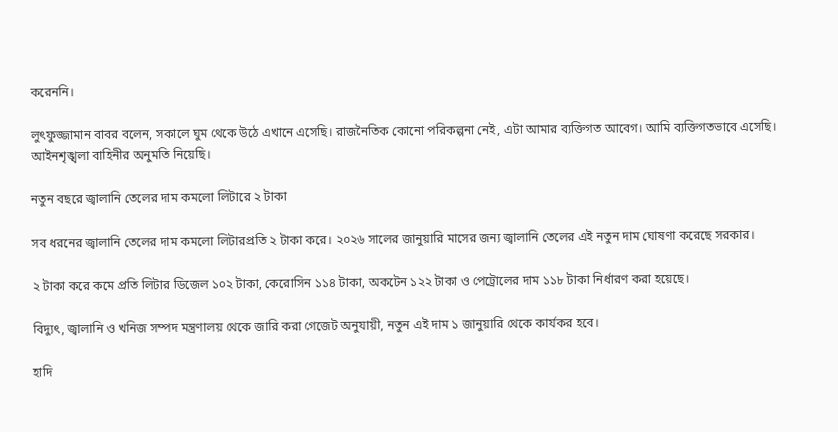করেননি।

লুৎফুজ্জামান বাবর বলেন, সকালে ঘুম থেকে উঠে এখানে এসেছি। রাজনৈতিক কোনো পরিকল্পনা নেই, এটা আমার ব্যক্তিগত আবেগ। আমি ব্যক্তিগতভাবে এসেছি। আইনশৃঙ্খলা বাহিনীর অনুমতি নিয়েছি।

নতুন বছরে জ্বালানি তেলের দাম কমলো লিটারে ২ টাকা

সব ধরনের জ্বালানি তেলের দাম কমলো লিটারপ্রতি ২ টাকা করে। ২০২৬ সালের জানুয়ারি মাসের জন্য জ্বালানি তেলের এই নতুন দাম ঘোষণা করেছে সরকার।

২ টাকা করে কমে প্রতি লিটার ডিজেল ১০২ টাকা, কেরোসিন ১১৪ টাকা, অকটেন ১২২ টাকা ও পেট্রোলের দাম ১১৮ টাকা নির্ধারণ করা হয়েছে।

বিদ্যুৎ, জ্বালানি ও খনিজ সম্পদ মন্ত্রণালয় থেকে জারি করা গেজেট অনুযায়ী, নতুন এই দাম ১ জানুয়ারি থেকে কার্যকর হবে।

হাদি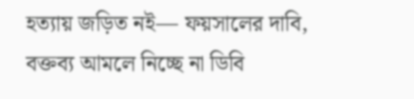হত্যায় জড়িত নই— ফয়সালের দাবি, বক্তব্য আমলে নিচ্ছে না ডিবি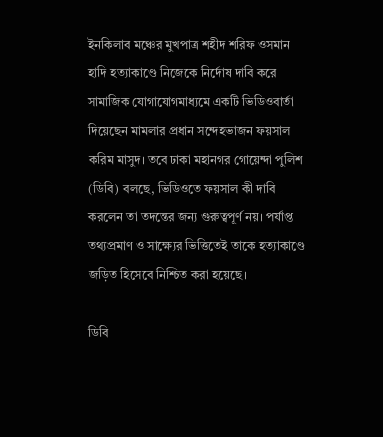ইনকিলাব মঞ্চের মুখপাত্র শহীদ শরিফ ওসমান হাদি হত্যাকাণ্ডে নিজেকে নির্দোষ দাবি করে সামাজিক যোগাযোগমাধ্যমে একটি ভিডিওবার্তা দিয়েছেন মামলার প্রধান সন্দেহভাজন ফয়সাল করিম মাসুদ। তবে ঢাকা মহানগর গোয়েন্দা পুলিশ (ডিবি) বলছে, ভিডিওতে ফয়সাল কী দাবি করলেন তা তদন্তের জন্য গুরুত্বপূর্ণ নয়। পর্যাপ্ত তথ্যপ্রমাণ ও সাক্ষ্যের ভিত্তিতেই তাকে হত্যাকাণ্ডে জড়িত হিসেবে নিশ্চিত করা হয়েছে।

ডিবি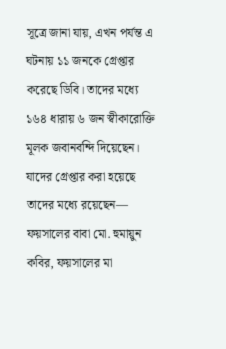সূত্রে জানা যায়, এখন পর্যন্ত এ ঘটনায় ১১ জনকে গ্রেপ্তার করেছে ডিবি। তাদের মধ্যে ১৬৪ ধারায় ৬ জন স্বীকারোক্তি মূলক জবানবন্দি দিয়েছেন। যাদের গ্রেপ্তার করা হয়েছে তাদের মধ্যে রয়েছেন— ফয়সালের বাবা মো. হুমায়ুন কবির, ফয়সালের মা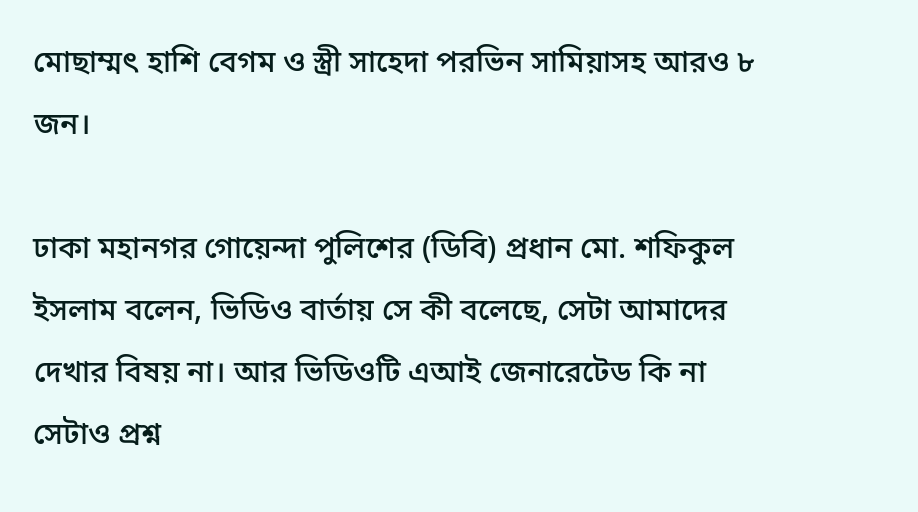মোছাম্মৎ হাশি বেগম ও স্ত্রী সাহেদা পরভিন সামিয়াসহ আরও ৮ জন।

ঢাকা মহানগর গোয়েন্দা পুলিশের (ডিবি) প্রধান মো. শফিকুল ইসলাম বলেন, ভিডিও বার্তায় সে কী বলেছে, সেটা আমাদের দেখার বিষয় না। আর ভিডিওটি এআই জেনারেটেড কি না সেটাও প্রশ্ন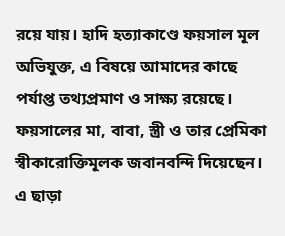রয়ে যায়। হাদি হত্যাকাণ্ডে ফয়সাল মূল অভিযুক্ত, এ বিষয়ে আমাদের কাছে পর্যাপ্ত তথ্যপ্রমাণ ও সাক্ষ্য রয়েছে। ফয়সালের মা, বাবা, স্ত্রী ও তার প্রেমিকা স্বীকারোক্তিমূলক জবানবন্দি দিয়েছেন। এ ছাড়া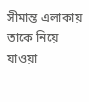সীমান্ত এলাকায় তাকে নিয়ে যাওয়া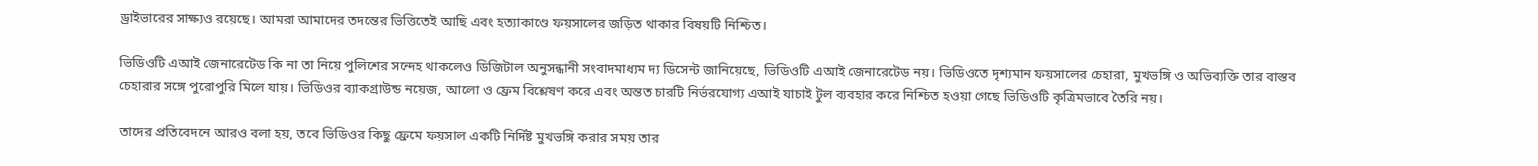ড্রাইভারের সাক্ষ্যও রয়েছে। আমরা আমাদের তদন্তের ভিত্তিতেই আছি এবং হত্যাকাণ্ডে ফয়সালের জড়িত থাকার বিষয়টি নিশ্চিত।

ভিডিওটি এআই জেনারেটেড কি না তা নিয়ে পুলিশের সন্দেহ থাকলেও ডিজিটাল অনুসন্ধানী সংবাদমাধ্যম দ্য ডিসেন্ট জানিয়েছে, ভিডিওটি এআই জেনারেটেড নয়। ভিডিওতে দৃশ্যমান ফয়সালের চেহারা, মুখভঙ্গি ও অভিব্যক্তি তার বাস্তব চেহারার সঙ্গে পুরোপুরি মিলে যায়। ভিডিওর ব্যাকগ্রাউন্ড নয়েজ, আলো ও ফ্রেম বিশ্লেষণ করে এবং অন্তত চারটি নির্ভরযোগ্য এআই যাচাই টুল ব্যবহার করে নিশ্চিত হওয়া গেছে ভিডিওটি কৃত্রিমভাবে তৈরি নয়।

তাদের প্রতিবেদনে আরও বলা হয়, তবে ভিডিওর কিছু ফ্রেমে ফয়সাল একটি নির্দিষ্ট মুখভঙ্গি করার সময় তার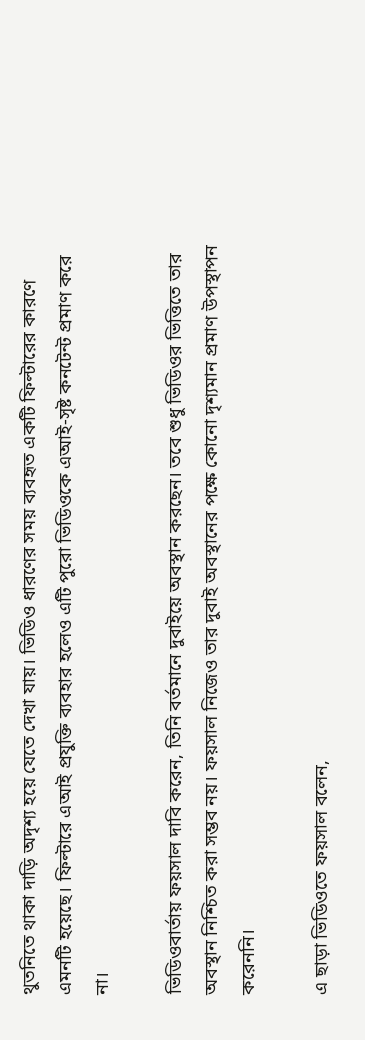থুতনিতে থাকা দাড়ি অদৃশ্য হয়ে যেতে দেখা যায়। ভিডিও ধারণের সময় ব্যবহৃত একটি ফিল্টারের কারণে এমনটি হয়েছে। ফিল্টারে এআই প্রযুক্তি ব্যবহার হলেও এটি পুরো ভিডিওকে এআই-সৃষ্ট কনটেন্ট প্রমাণ করে না।

ভিডিওবার্তায় ফয়সাল দাবি করেন, তিনি বর্তমানে দুবাইয়ে অবস্থান করছেন। তবে শুধু ভিডিওর ভিত্তিতে তার অবস্থান নিশ্চিত করা সম্ভব নয়। ফয়সাল নিজেও তার দুবাই অবস্থানের পক্ষে কোনো দৃশ্যমান প্রমাণ উপস্থাপন করেননি।

এ ছাড়া ভিডিওতে ফয়সাল বলেন,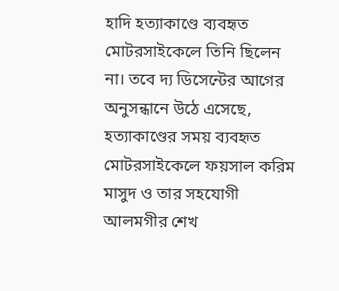হাদি হত্যাকাণ্ডে ব্যবহৃত মোটরসাইকেলে তিনি ছিলেন না। তবে দ্য ডিসেন্টের আগের অনুসন্ধানে উঠে এসেছে, হত্যাকাণ্ডের সময় ব্যবহৃত মোটরসাইকেলে ফয়সাল করিম মাসুদ ও তার সহযোগী আলমগীর শেখ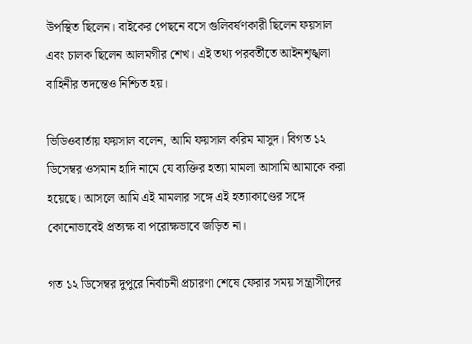উপস্থিত ছিলেন। বাইকের পেছনে বসে গুলিবর্ষণকারী ছিলেন ফয়সাল এবং চালক ছিলেন আলমগীর শেখ। এই তথ্য পরবর্তীতে আইনশৃঙ্খলা বাহিনীর তদন্তেও নিশ্চিত হয়।

ভিডিওবার্তায় ফয়সাল বলেন, আমি ফয়সাল করিম মাসুদ। বিগত ১২ ডিসেম্বর ওসমান হাদি নামে যে ব্যক্তির হত্যা মামলা আসামি আমাকে করা হয়েছে। আসলে আমি এই মামলার সঙ্গে এই হত্যাকাণ্ডের সঙ্গে কোনোভাবেই প্রত্যক্ষ বা পরোক্ষভাবে জড়িত না।

গত ১২ ডিসেম্বর দুপুরে নির্বাচনী প্রচারণা শেষে ফেরার সময় সন্ত্রাসীদের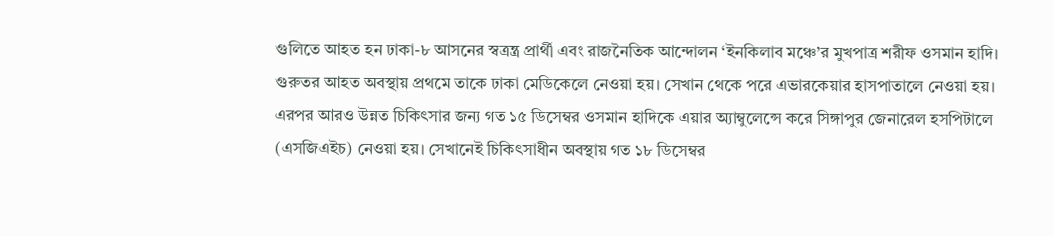গুলিতে আহত হন ঢাকা-৮ আসনের স্বত্রন্ত্র প্রার্থী এবং রাজনৈতিক আন্দোলন ‘ইনকিলাব মঞ্চে’র মুখপাত্র শরীফ ওসমান হাদি। গুরুতর আহত অবস্থায় প্রথমে তাকে ঢাকা মেডিকেলে নেওয়া হয়। সেখান থেকে পরে এভারকেয়ার হাসপাতালে নেওয়া হয়। এরপর আরও উন্নত চিকিৎসার জন্য গত ১৫ ডিসেম্বর ওসমান হাদিকে এয়ার অ্যাম্বুলেন্সে করে সিঙ্গাপুর জেনারেল হসপিটালে (এসজিএইচ) নেওয়া হয়। সেখানেই চিকিৎসাধীন অবস্থায় গত ১৮ ডিসেম্বর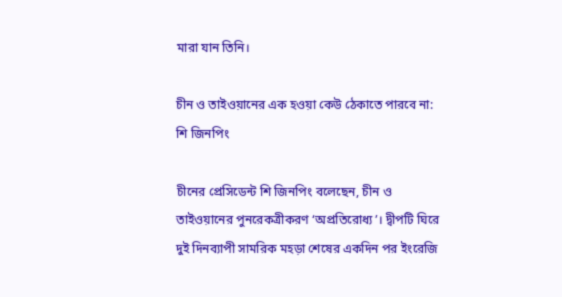মারা যান তিনি।

চীন ও তাইওয়ানের এক হওয়া কেউ ঠেকাতে পারবে না: শি জিনপিং

চীনের প্রেসিডেন্ট শি জিনপিং বলেছেন, চীন ও তাইওয়ানের পুনরেকত্রীকরণ ‘অপ্রতিরোধ্য’। দ্বীপটি ঘিরে দুই দিনব্যাপী সামরিক মহড়া শেষের একদিন পর ইংরেজি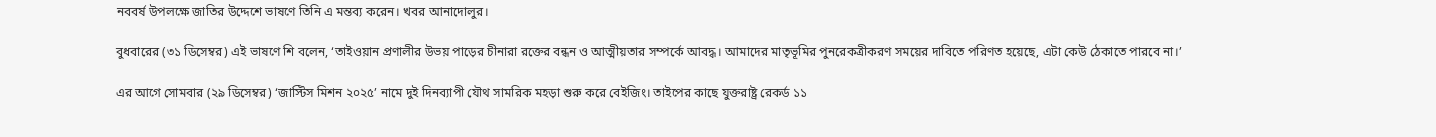নববর্ষ উপলক্ষে জাতির উদ্দেশে ভাষণে তিনি এ মন্তব্য করেন। খবর আনাদোলুর।

বুধবারের (৩১ ডিসেম্বর) এই ভাষণে শি বলেন, ‘তাইওয়ান প্রণালীর উভয় পাড়ের চীনারা রক্তের বন্ধন ও আত্মীয়তার সম্পর্কে আবদ্ধ। আমাদের মাতৃভূমির পুনরেকত্রীকরণ সময়ের দাবিতে পরিণত হয়েছে, এটা কেউ ঠেকাতে পারবে না।’

এর আগে সোমবার (২৯ ডিসেম্বর) ‘জাস্টিস মিশন ২০২৫’ নামে দুই দিনব্যাপী যৌথ সামরিক মহড়া শুরু করে বেইজিং। তাইপের কাছে যুক্তরাষ্ট্র রেকর্ড ১১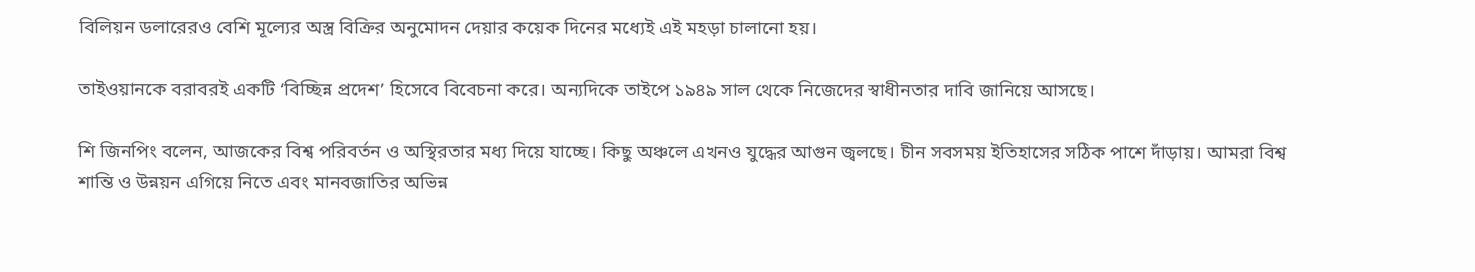বিলিয়ন ডলারেরও বেশি মূল্যের অস্ত্র বিক্রির অনুমোদন দেয়ার কয়েক দিনের মধ্যেই এই মহড়া চালানো হয়।

তাইওয়ানকে বরাবরই একটি ‘বিচ্ছিন্ন প্রদেশ’ হিসেবে বিবেচনা করে। অন্যদিকে তাইপে ১৯৪৯ সাল থেকে নিজেদের স্বাধীনতার দাবি জানিয়ে আসছে।

শি জিনপিং বলেন, আজকের বিশ্ব পরিবর্তন ও অস্থিরতার মধ্য দিয়ে যাচ্ছে। কিছু অঞ্চলে এখনও যুদ্ধের আগুন জ্বলছে। চীন সবসময় ইতিহাসের সঠিক পাশে দাঁড়ায়। আমরা বিশ্ব শান্তি ও উন্নয়ন এগিয়ে নিতে এবং মানবজাতির অভিন্ন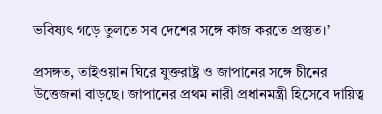ভবিষ্যৎ গড়ে তুলতে সব দেশের সঙ্গে কাজ করতে প্রস্তুত।’

প্রসঙ্গত, তাইওয়ান ঘিরে যুক্তরাষ্ট্র ও জাপানের সঙ্গে চীনের উত্তেজনা বাড়ছে। জাপানের প্রথম নারী প্রধানমন্ত্রী হিসেবে দায়িত্ব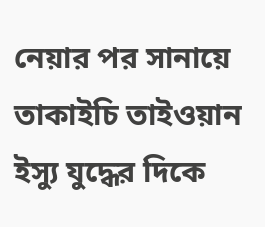নেয়ার পর সানায়ে তাকাইচি তাইওয়ান ইস্যু যুদ্ধের দিকে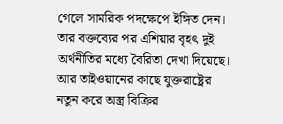গেলে সামরিক পদক্ষেপে ইঙ্গিত দেন। তার বক্তব্যের পর এশিয়ার বৃহৎ দুই অর্থনীতির মধ্যে বৈরিতা দেখা দিয়েছে। আর তাইওয়ানের কাছে যুক্তরাষ্ট্রের নতুন করে অস্ত্র বিক্রির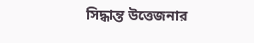সিদ্ধান্ত উত্তেজনার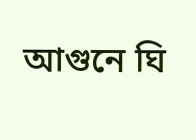আগুনে ঘি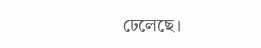ঢেলেছে।